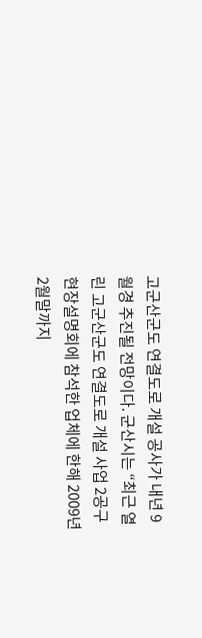고군산군도 연결도로 개설 공사가 내년 9월경 추진될 전망이다. 군산시는 “최근 열린 고군산군도 연결도로 개설 사업 2공구 현장설명회에 참석한 업체에 한해 2009년 2월말까지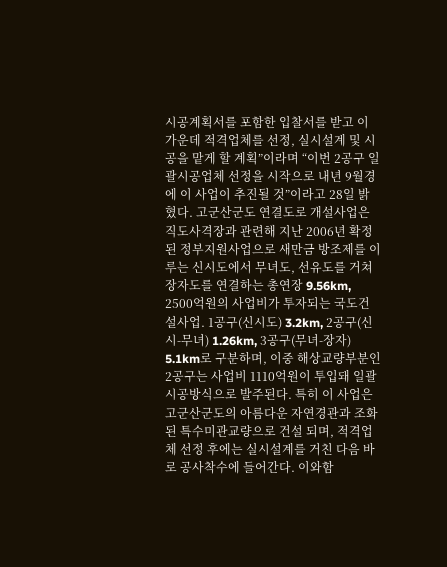시공계획서를 포함한 입찰서를 받고 이 가운데 적격업체를 선정, 실시설계 및 시공을 맡게 할 계획”이라며 “이번 2공구 일괄시공업체 선정을 시작으로 내년 9월경에 이 사업이 추진될 것”이라고 28일 밝혔다. 고군산군도 연결도로 개설사업은 직도사격장과 관련해 지난 2006년 확정된 정부지원사업으로 새만금 방조제를 이루는 신시도에서 무녀도, 선유도를 거쳐 장자도를 연결하는 총연장 9.56km, 2500억원의 사업비가 투자되는 국도건설사업. 1공구(신시도) 3.2km, 2공구(신시-무녀) 1.26km, 3공구(무녀-장자) 5.1km로 구분하며, 이중 해상교량부분인 2공구는 사업비 1110억원이 투입돼 일괄시공방식으로 발주된다. 특히 이 사업은 고군산군도의 아름다운 자연경관과 조화된 특수미관교량으로 건설 되며, 적격업체 선정 후에는 실시설계를 거친 다음 바로 공사착수에 들어간다. 이와함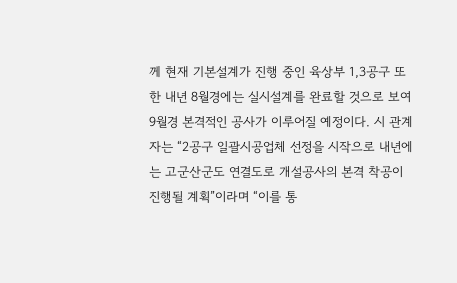께 현재 기본설계가 진행 중인 육상부 1,3공구 또한 내년 8월경에는 실시설계를 완료할 것으로 보여 9월경 본격적인 공사가 이루어질 예정이다. 시 관계자는 “2공구 일괄시공업체 선정을 시작으로 내년에는 고군산군도 연결도로 개설공사의 본격 착공이 진행될 계획”이라며 “이를 통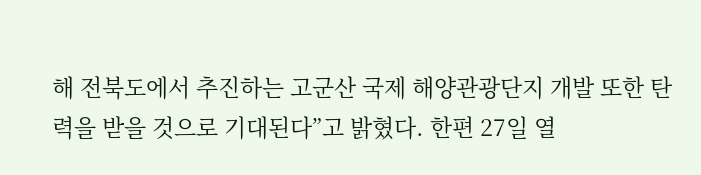해 전북도에서 추진하는 고군산 국제 해양관광단지 개발 또한 탄력을 받을 것으로 기대된다”고 밝혔다. 한편 27일 열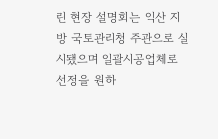린 현장 설명회는 익산 지방 국토관리청 주관으로 실시됐으며 일괄시공업체로 선정을 원하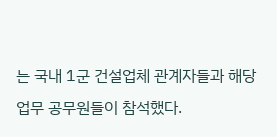는 국내 1군 건설업체 관계자들과 해당 업무 공무원들이 참석했다.